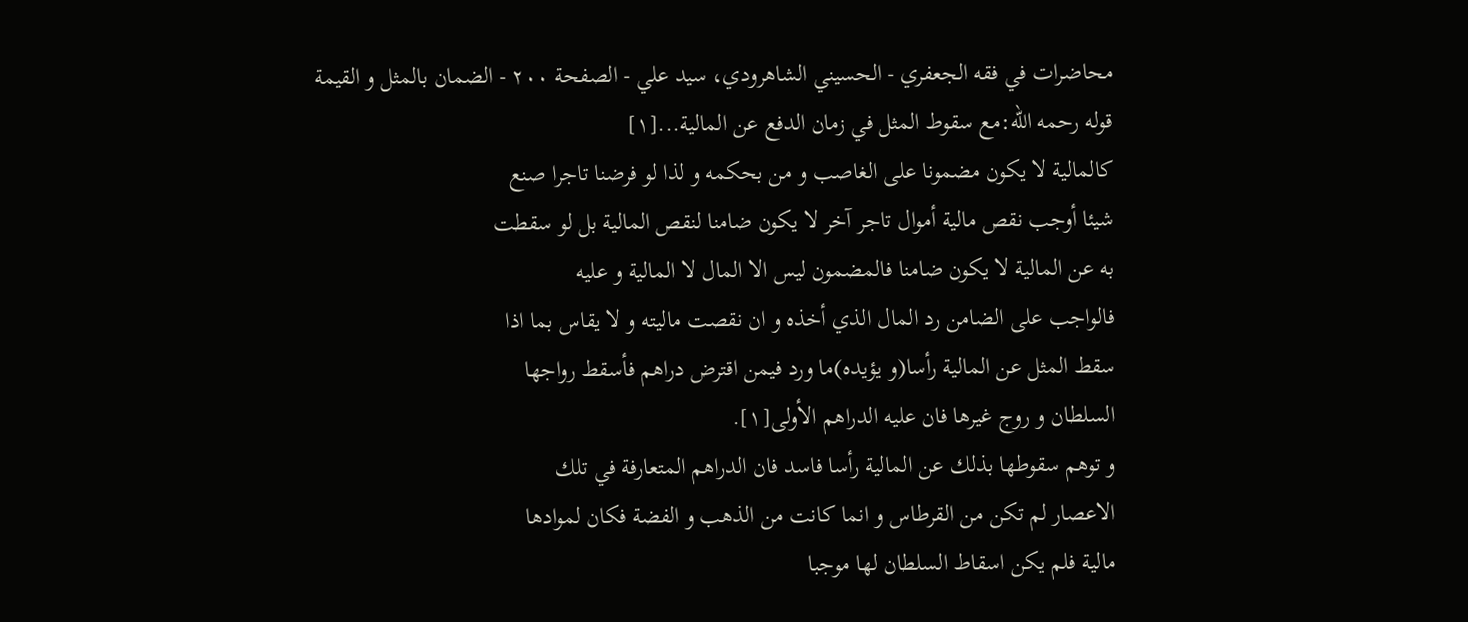محاضرات في فقه الجعفري - الحسيني الشاهرودي، سيد علي - الصفحة ٢٠٠ - الضمان بالمثل و القيمة
قوله رحمه اللّه:مع سقوط المثل في زمان الدفع عن المالية...[١]
كالمالية لا يكون مضمونا على الغاصب و من بحكمه و لذا لو فرضنا تاجرا صنع
شيئا أوجب نقص مالية أموال تاجر آخر لا يكون ضامنا لنقص المالية بل لو سقطت
به عن المالية لا يكون ضامنا فالمضمون ليس الا المال لا المالية و عليه
فالواجب على الضامن رد المال الذي أخذه و ان نقصت ماليته و لا يقاس بما اذا
سقط المثل عن المالية رأسا(و يؤيده)ما ورد فيمن اقترض دراهم فأسقط رواجها
السلطان و روج غيرها فان عليه الدراهم الأولى[١].
و توهم سقوطها بذلك عن المالية رأسا فاسد فان الدراهم المتعارفة في تلك
الاعصار لم تكن من القرطاس و انما كانت من الذهب و الفضة فكان لموادها
مالية فلم يكن اسقاط السلطان لها موجبا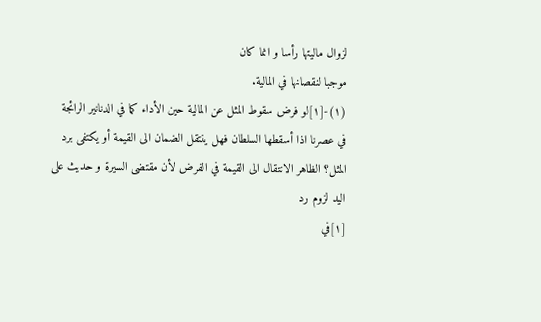لزوال ماليتها رأسا و انما كان
موجبا لنقصانها في المالية.
(١)-[١]لو فرض سقوط المثل عن المالية حين الأداء كما في الدنانير الرائجة
في عصرنا اذا أسقطها السلطان فهل ينتقل الضمان الى القيمة أو يكتفى برد
المثل؟ الظاهر الانتقال الى القيمة في الفرض لأن مقتضى السيرة و حديث على
اليد لزوم رد
[١]في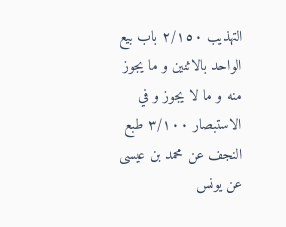التهذيب ٢/١٥٠ باب بيع الواحد بالاثنين و ما يجوز منه و ما لا يجوز و في الاستبصار ٣/١٠٠ طبع النجف عن محمد بن عيسى عن يونس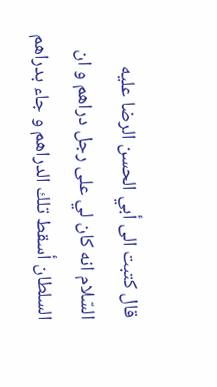قال كتبت الى أبي الحسن الرضا عليه السّلام انه كان لي على رجل دراهم و ان السلطان أسقط تلك الدراهم و جاء بدراهم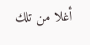أغلا من تلك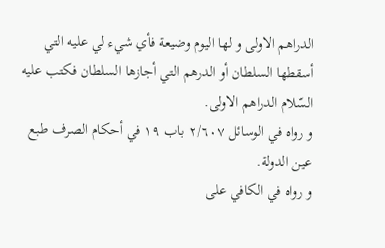الدراهم الاولى و لها اليوم وضيعة فأي شيء لي عليه التي أسقطها السلطان أو الدرهم التي أجازها السلطان فكتب عليه السّلام الدراهم الاولى.
و رواه في الوسائل ٢/٦٠٧ باب ١٩ في أحكام الصرف طبع عين الدولة.
و رواه في الكافي على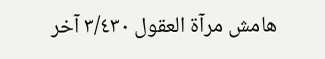هامش مرآة العقول ٣/٤٣٠ آخر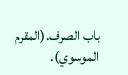باب الصرف.(المقرم الموسوي).